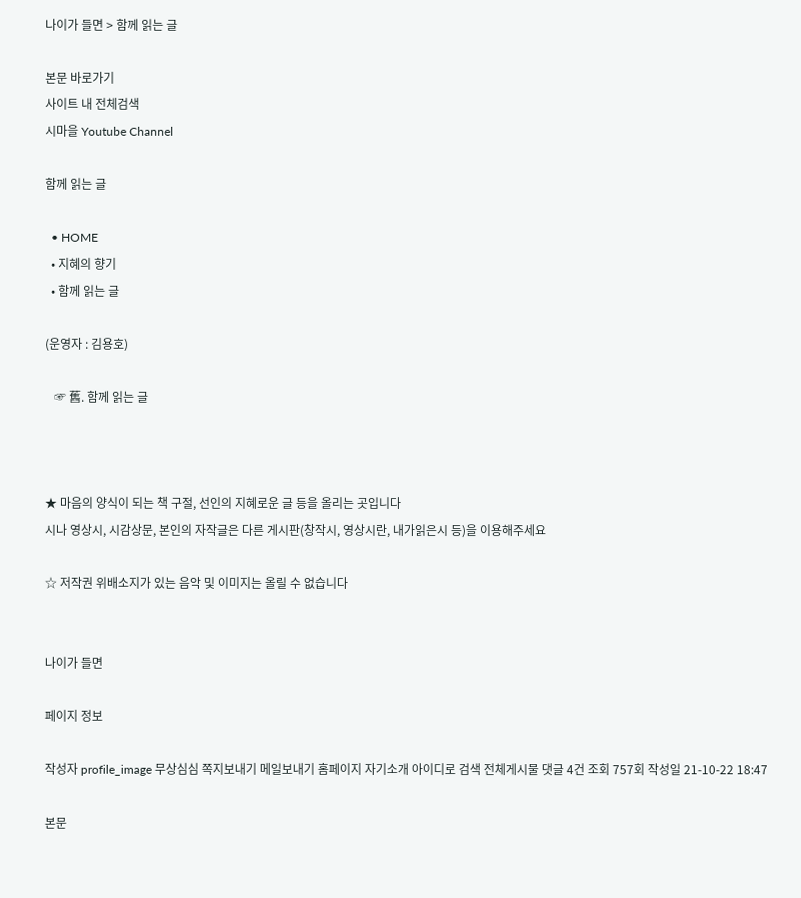나이가 들면 > 함께 읽는 글

본문 바로가기
사이트 내 전체검색
시마을 Youtube Channel

함께 읽는 글

  • HOME
  • 지혜의 향기
  • 함께 읽는 글

(운영자 : 김용호)

   ☞ 舊. 함께 읽는 글



★ 마음의 양식이 되는 책 구절, 선인의 지혜로운 글 등을 올리는 곳입니다
시나 영상시, 시감상문, 본인의 자작글은 다른 게시판(창작시, 영상시란, 내가읽은시 등)을 이용해주세요

☆ 저작권 위배소지가 있는 음악 및 이미지는 올릴 수 없습니다


나이가 들면

페이지 정보

작성자 profile_image 무상심심 쪽지보내기 메일보내기 홈페이지 자기소개 아이디로 검색 전체게시물 댓글 4건 조회 757회 작성일 21-10-22 18:47

본문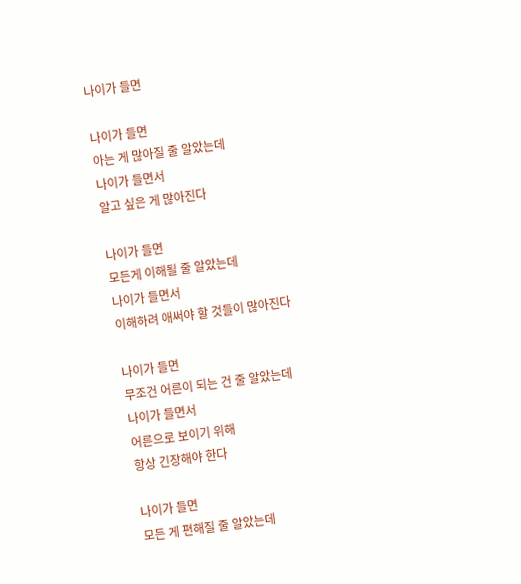나이가 들면

나이가 들면
아는 게 많아질 줄 알았는데
나이가 들면서
알고 싶은 게 많아진다

나이가 들면
모든게 이해될 줄 알았는데
나이가 들면서
이해하려 애써야 할 것들이 많아진다

나이가 들면
무조건 어른이 되는 건 줄 알았는데
나이가 들면서
어른으로 보이기 위해
항상 긴장해야 한다

나이가 들면
모든 게 편해질 줄 알았는데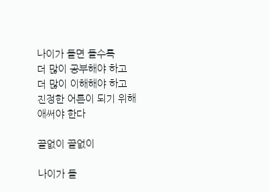나이가 들면 들수록
더 많이 공부해야 하고
더 많이 이해해야 하고
진정한 어른이 되기 위해
애써야 한다

끝없이 끝없이

나이가 들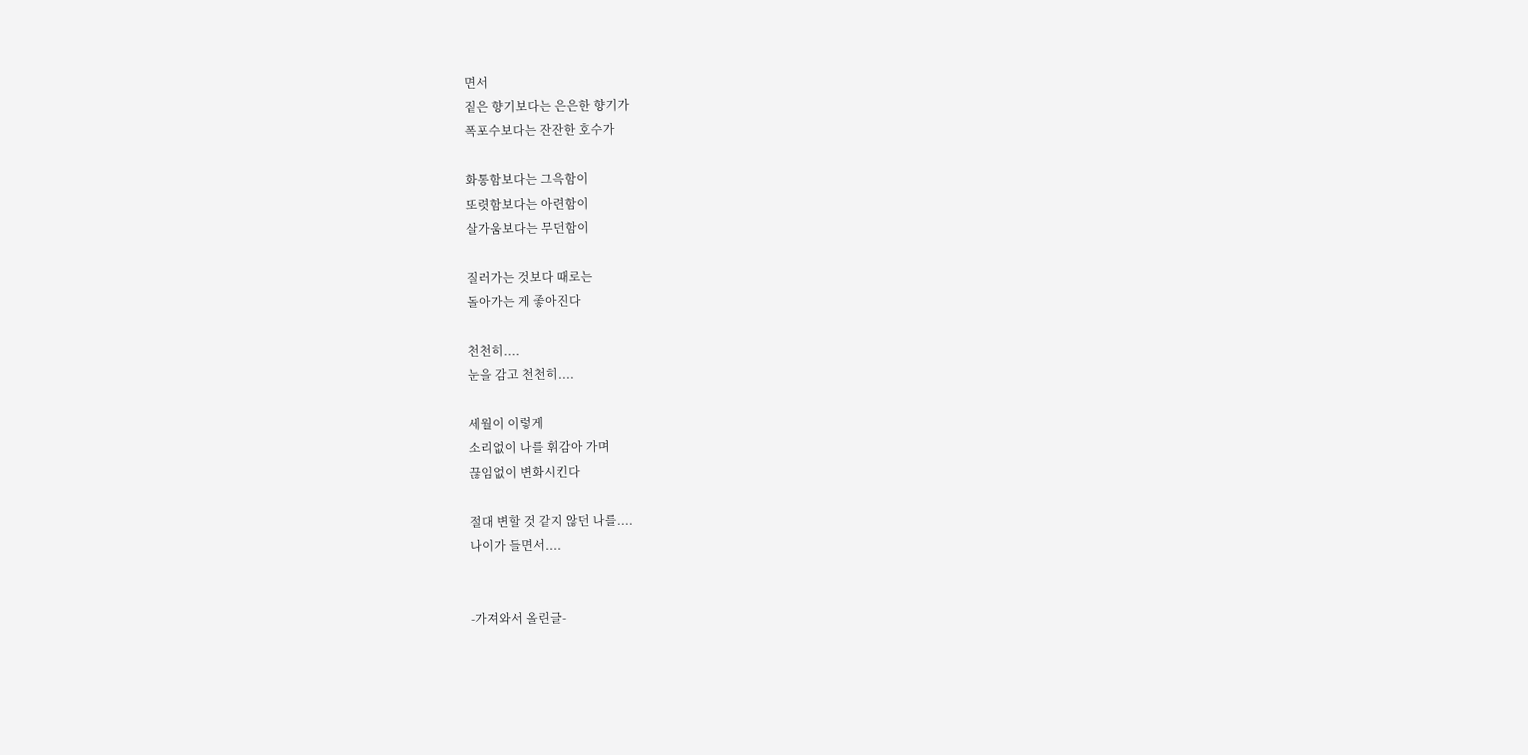면서
짙은 향기보다는 은은한 향기가
폭포수보다는 잔잔한 호수가

화통함보다는 그윽함이
또렷함보다는 아련함이
살가움보다는 무던함이

질러가는 것보다 때로는
돌아가는 게 좋아진다

천천히....
눈을 감고 천천히....

세월이 이렇게
소리없이 나를 휘감아 가며
끊임없이 변화시킨다

절대 변할 것 같지 않던 나를....
나이가 들면서....


-가져와서 올린글-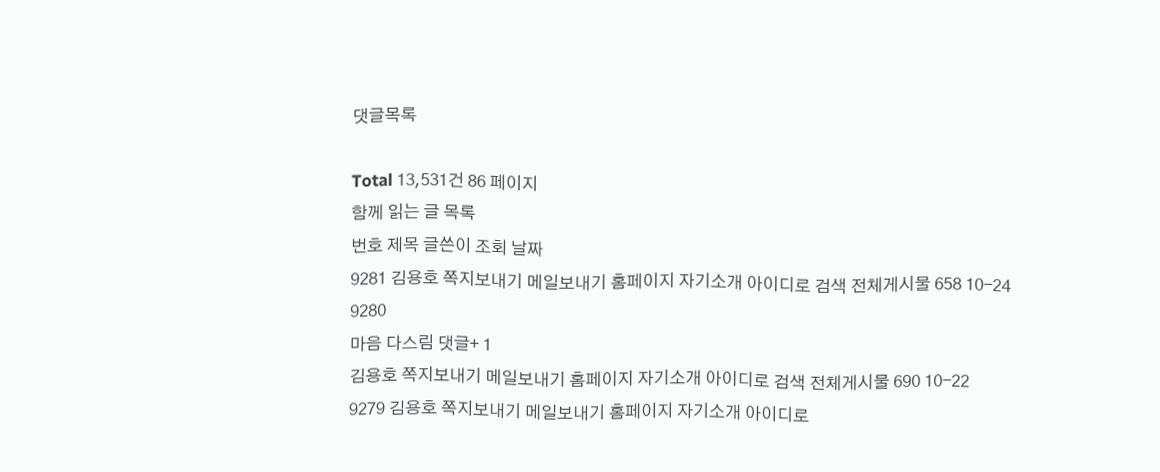댓글목록

Total 13,531건 86 페이지
함께 읽는 글 목록
번호 제목 글쓴이 조회 날짜
9281 김용호 쪽지보내기 메일보내기 홈페이지 자기소개 아이디로 검색 전체게시물 658 10-24
9280
마음 다스림 댓글+ 1
김용호 쪽지보내기 메일보내기 홈페이지 자기소개 아이디로 검색 전체게시물 690 10-22
9279 김용호 쪽지보내기 메일보내기 홈페이지 자기소개 아이디로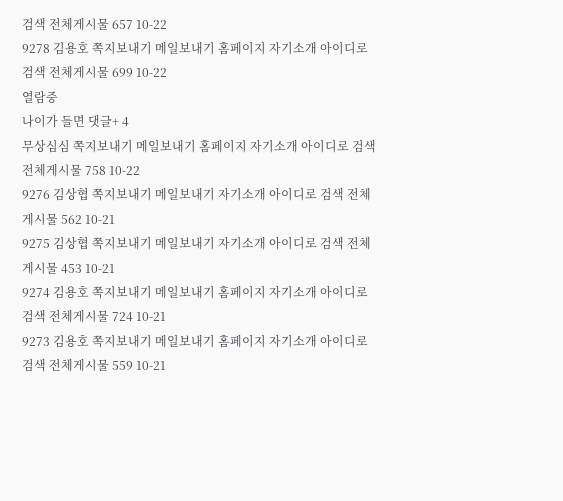검색 전체게시물 657 10-22
9278 김용호 쪽지보내기 메일보내기 홈페이지 자기소개 아이디로 검색 전체게시물 699 10-22
열람중
나이가 들면 댓글+ 4
무상심심 쪽지보내기 메일보내기 홈페이지 자기소개 아이디로 검색 전체게시물 758 10-22
9276 김상협 쪽지보내기 메일보내기 자기소개 아이디로 검색 전체게시물 562 10-21
9275 김상협 쪽지보내기 메일보내기 자기소개 아이디로 검색 전체게시물 453 10-21
9274 김용호 쪽지보내기 메일보내기 홈페이지 자기소개 아이디로 검색 전체게시물 724 10-21
9273 김용호 쪽지보내기 메일보내기 홈페이지 자기소개 아이디로 검색 전체게시물 559 10-21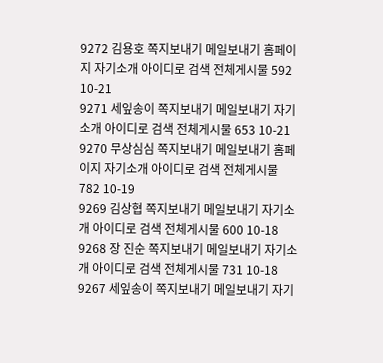9272 김용호 쪽지보내기 메일보내기 홈페이지 자기소개 아이디로 검색 전체게시물 592 10-21
9271 세잎송이 쪽지보내기 메일보내기 자기소개 아이디로 검색 전체게시물 653 10-21
9270 무상심심 쪽지보내기 메일보내기 홈페이지 자기소개 아이디로 검색 전체게시물 782 10-19
9269 김상협 쪽지보내기 메일보내기 자기소개 아이디로 검색 전체게시물 600 10-18
9268 장 진순 쪽지보내기 메일보내기 자기소개 아이디로 검색 전체게시물 731 10-18
9267 세잎송이 쪽지보내기 메일보내기 자기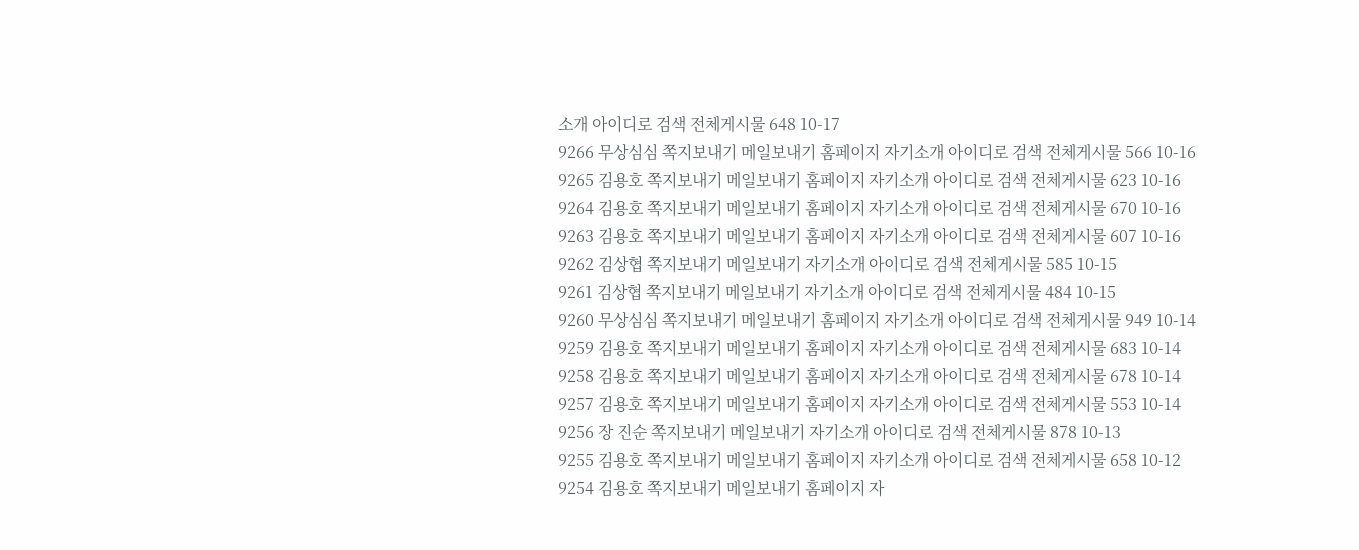소개 아이디로 검색 전체게시물 648 10-17
9266 무상심심 쪽지보내기 메일보내기 홈페이지 자기소개 아이디로 검색 전체게시물 566 10-16
9265 김용호 쪽지보내기 메일보내기 홈페이지 자기소개 아이디로 검색 전체게시물 623 10-16
9264 김용호 쪽지보내기 메일보내기 홈페이지 자기소개 아이디로 검색 전체게시물 670 10-16
9263 김용호 쪽지보내기 메일보내기 홈페이지 자기소개 아이디로 검색 전체게시물 607 10-16
9262 김상협 쪽지보내기 메일보내기 자기소개 아이디로 검색 전체게시물 585 10-15
9261 김상협 쪽지보내기 메일보내기 자기소개 아이디로 검색 전체게시물 484 10-15
9260 무상심심 쪽지보내기 메일보내기 홈페이지 자기소개 아이디로 검색 전체게시물 949 10-14
9259 김용호 쪽지보내기 메일보내기 홈페이지 자기소개 아이디로 검색 전체게시물 683 10-14
9258 김용호 쪽지보내기 메일보내기 홈페이지 자기소개 아이디로 검색 전체게시물 678 10-14
9257 김용호 쪽지보내기 메일보내기 홈페이지 자기소개 아이디로 검색 전체게시물 553 10-14
9256 장 진순 쪽지보내기 메일보내기 자기소개 아이디로 검색 전체게시물 878 10-13
9255 김용호 쪽지보내기 메일보내기 홈페이지 자기소개 아이디로 검색 전체게시물 658 10-12
9254 김용호 쪽지보내기 메일보내기 홈페이지 자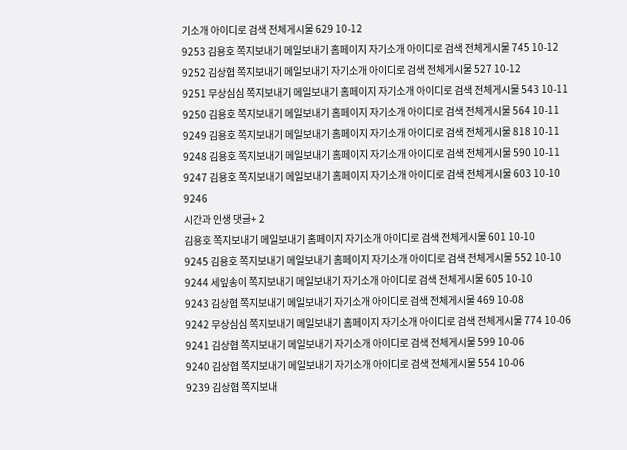기소개 아이디로 검색 전체게시물 629 10-12
9253 김용호 쪽지보내기 메일보내기 홈페이지 자기소개 아이디로 검색 전체게시물 745 10-12
9252 김상협 쪽지보내기 메일보내기 자기소개 아이디로 검색 전체게시물 527 10-12
9251 무상심심 쪽지보내기 메일보내기 홈페이지 자기소개 아이디로 검색 전체게시물 543 10-11
9250 김용호 쪽지보내기 메일보내기 홈페이지 자기소개 아이디로 검색 전체게시물 564 10-11
9249 김용호 쪽지보내기 메일보내기 홈페이지 자기소개 아이디로 검색 전체게시물 818 10-11
9248 김용호 쪽지보내기 메일보내기 홈페이지 자기소개 아이디로 검색 전체게시물 590 10-11
9247 김용호 쪽지보내기 메일보내기 홈페이지 자기소개 아이디로 검색 전체게시물 603 10-10
9246
시간과 인생 댓글+ 2
김용호 쪽지보내기 메일보내기 홈페이지 자기소개 아이디로 검색 전체게시물 601 10-10
9245 김용호 쪽지보내기 메일보내기 홈페이지 자기소개 아이디로 검색 전체게시물 552 10-10
9244 세잎송이 쪽지보내기 메일보내기 자기소개 아이디로 검색 전체게시물 605 10-10
9243 김상협 쪽지보내기 메일보내기 자기소개 아이디로 검색 전체게시물 469 10-08
9242 무상심심 쪽지보내기 메일보내기 홈페이지 자기소개 아이디로 검색 전체게시물 774 10-06
9241 김상협 쪽지보내기 메일보내기 자기소개 아이디로 검색 전체게시물 599 10-06
9240 김상협 쪽지보내기 메일보내기 자기소개 아이디로 검색 전체게시물 554 10-06
9239 김상협 쪽지보내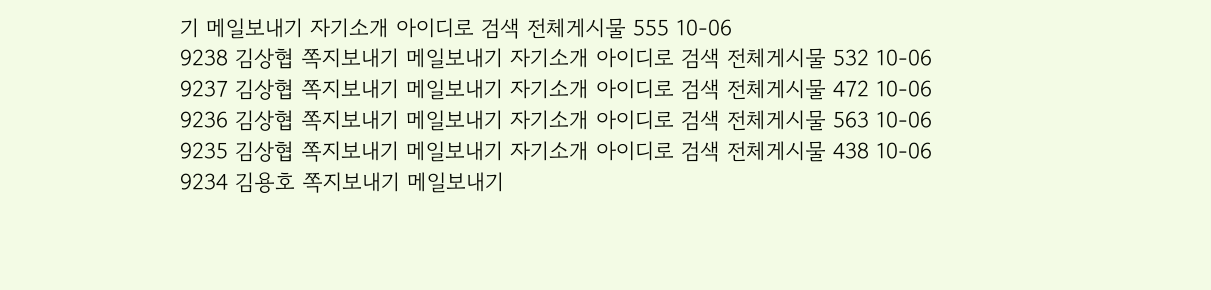기 메일보내기 자기소개 아이디로 검색 전체게시물 555 10-06
9238 김상협 쪽지보내기 메일보내기 자기소개 아이디로 검색 전체게시물 532 10-06
9237 김상협 쪽지보내기 메일보내기 자기소개 아이디로 검색 전체게시물 472 10-06
9236 김상협 쪽지보내기 메일보내기 자기소개 아이디로 검색 전체게시물 563 10-06
9235 김상협 쪽지보내기 메일보내기 자기소개 아이디로 검색 전체게시물 438 10-06
9234 김용호 쪽지보내기 메일보내기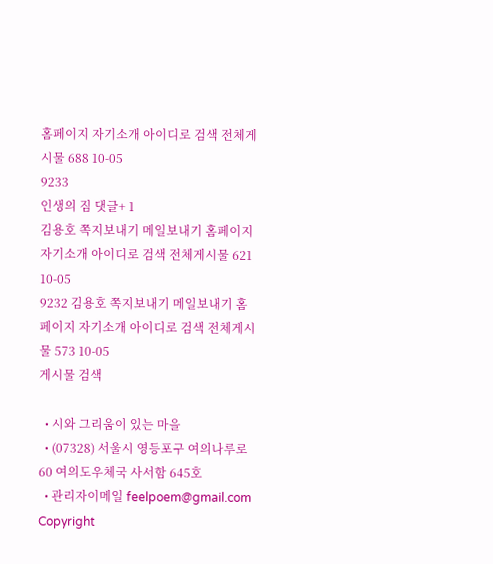홈페이지 자기소개 아이디로 검색 전체게시물 688 10-05
9233
인생의 짐 댓글+ 1
김용호 쪽지보내기 메일보내기 홈페이지 자기소개 아이디로 검색 전체게시물 621 10-05
9232 김용호 쪽지보내기 메일보내기 홈페이지 자기소개 아이디로 검색 전체게시물 573 10-05
게시물 검색

  • 시와 그리움이 있는 마을
  • (07328) 서울시 영등포구 여의나루로 60 여의도우체국 사서함 645호
  • 관리자이메일 feelpoem@gmail.com
Copyright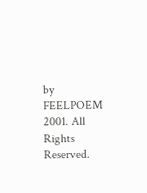by FEELPOEM 2001. All Rights Reserved.